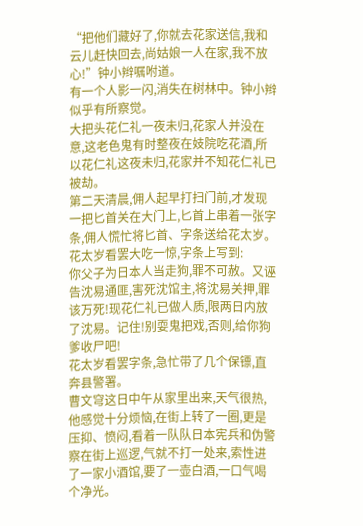“把他们藏好了,你就去花家送信,我和云儿赶快回去,尚姑娘一人在家,我不放心!”钟小辫嘱咐道。
有一个人影一闪,消失在树林中。钟小辫似乎有所察觉。
大把头花仁礼一夜未归,花家人并没在意,这老色鬼有时整夜在妓院吃花酒,所以花仁礼这夜未归,花家并不知花仁礼已被劫。
第二天清晨,佣人起早打扫门前,才发现一把匕首关在大门上,匕首上串着一张字条,佣人慌忙将匕首、字条送给花太岁。花太岁看罢大吃一惊,字条上写到:
你父子为日本人当走狗,罪不可赦。又诬告沈易通匪,害死沈馆主,将沈易关押,罪该万死!现花仁礼已做人质,限两日内放了沈易。记住!别耍鬼把戏,否则,给你狗爹收尸吧!
花太岁看罢字条,急忙带了几个保镖,直奔县警署。
曹文穹这日中午从家里出来,天气很热,他感觉十分烦恼,在街上转了一圈,更是压抑、愤闷,看着一队队日本宪兵和伪警察在街上巡逻,气就不打一处来,索性进了一家小酒馆,要了一壶白酒,一口气喝个净光。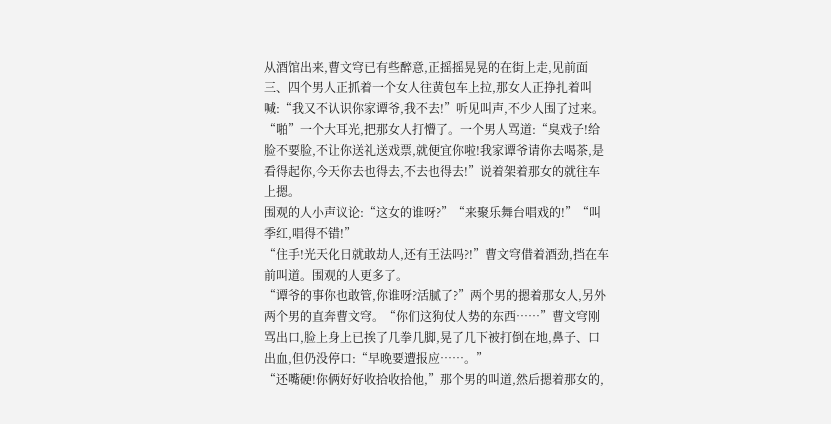从酒馆出来,曹文穹已有些醉意,正摇摇晃晃的在街上走,见前面三、四个男人正抓着一个女人往黄包车上拉,那女人正挣扎着叫喊:“我又不认识你家谭爷,我不去!”听见叫声,不少人围了过来。
“啪”一个大耳光,把那女人打懵了。一个男人骂道:“臭戏子!给脸不要脸,不让你送礼送戏票,就便宜你啦!我家谭爷请你去喝茶,是看得起你,今天你去也得去,不去也得去!”说着架着那女的就往车上摁。
围观的人小声议论:“这女的谁呀?”“来聚乐舞台唱戏的!”“叫季红,唱得不错!”
“住手!光天化日就敢劫人,还有王法吗?!”曹文穹借着酒劲,挡在车前叫道。围观的人更多了。
“谭爷的事你也敢管,你谁呀?活腻了?”两个男的摁着那女人,另外两个男的直奔曹文穹。“你们这狗仗人势的东西……”曹文穹刚骂出口,脸上身上已挨了几拳几脚,晃了几下被打倒在地,鼻子、口出血,但仍没停口:“早晚要遭报应……。”
“还嘴硬!你俩好好收拾收拾他,”那个男的叫道,然后摁着那女的,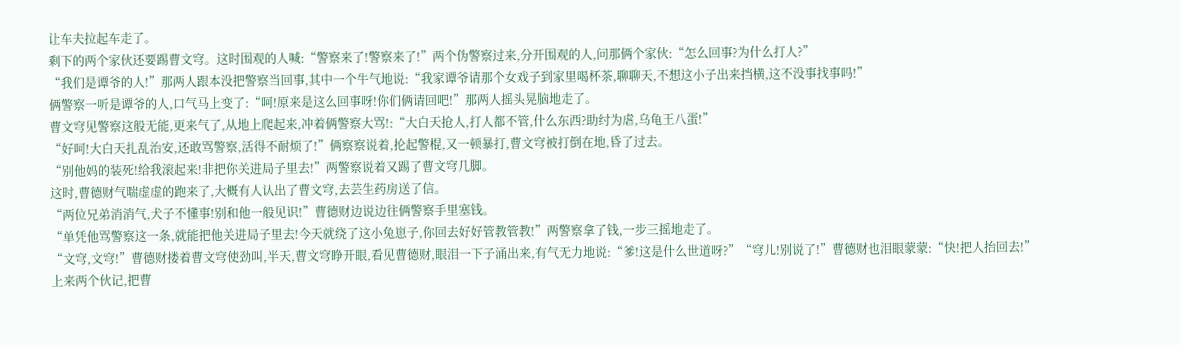让车夫拉起车走了。
剩下的两个家伙还要踢曹文穹。这时围观的人喊:“警察来了!警察来了!”两个伪警察过来,分开围观的人,问那俩个家伙:“怎么回事?为什么打人?”
“我们是谭爷的人!”那两人跟本没把警察当回事,其中一个牛气地说:“我家谭爷请那个女戏子到家里喝杯茶,聊聊天,不想这小子出来挡横,这不没事找事吗!”
俩警察一听是谭爷的人,口气马上变了:“呵!原来是这么回事呀!你们俩请回吧!”那两人摇头晃脑地走了。
曹文穹见警察这般无能,更来气了,从地上爬起来,冲着俩警察大骂!:“大白天抢人,打人都不管,什么东西?助纣为虐,乌龟王八蛋!”
“好呵!大白天扎乱治安,还敢骂警察,活得不耐烦了!”俩察察说着,抡起警棍,又一顿暴打,曹文穹被打倒在地,昏了过去。
“别他妈的装死!给我滚起来!非把你关进局子里去!”两警察说着又踢了曹文穹几脚。
这时,曹德财气喘虚虚的跑来了,大概有人认出了曹文穹,去芸生药房送了信。
“两位兄弟消消气,犬子不懂事!别和他一般见识!”曹德财边说边往俩警察手里塞钱。
“单凭他骂警察这一条,就能把他关进局子里去!今天就绕了这小兔崽子,你回去好好管教管教!”两警察拿了钱,一步三摇地走了。
“文穹,文穹!”曹德财搂着曹文穹使劲叫,半天,曹文穹睁开眼,看见曹德财,眼泪一下子涌出来,有气无力地说:“爹!这是什么世道呀?”“穹儿!别说了!”曹德财也泪眼蒙蒙:“快!把人抬回去!”
上来两个伙记,把曹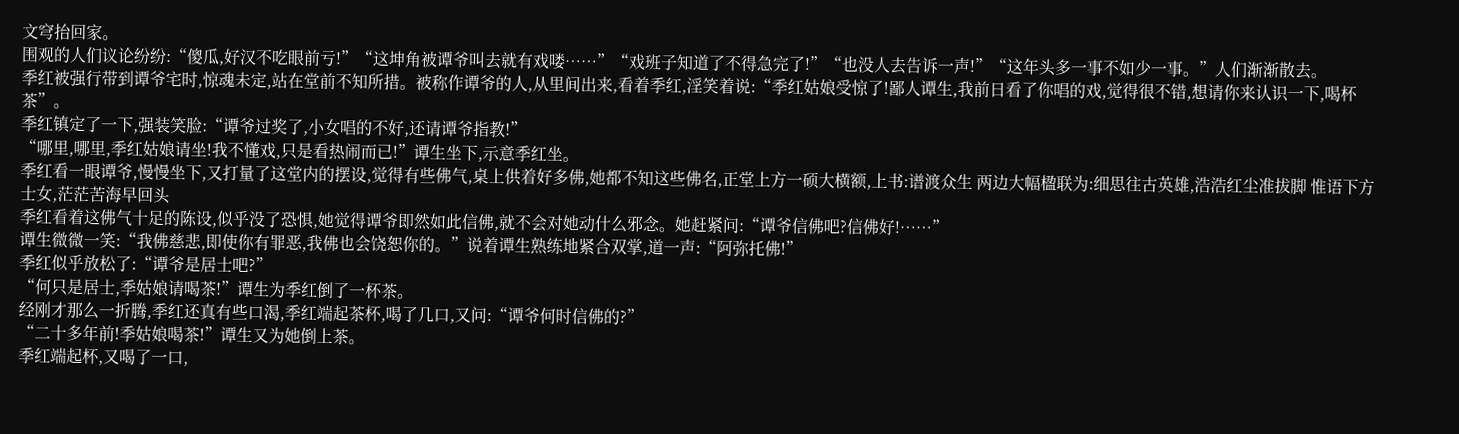文穹抬回家。
围观的人们议论纷纷:“傻瓜,好汉不吃眼前亏!”“这坤角被谭爷叫去就有戏喽……”“戏班子知道了不得急完了!”“也没人去告诉一声!”“这年头多一事不如少一事。”人们渐渐散去。
季红被强行带到谭爷宅时,惊魂未定,站在堂前不知所措。被称作谭爷的人,从里间出来,看着季红,淫笑着说:“季红姑娘受惊了!鄙人谭生,我前日看了你唱的戏,觉得很不错,想请你来认识一下,喝杯茶”。
季红镇定了一下,强装笑脸:“谭爷过奖了,小女唱的不好,还请谭爷指教!”
“哪里,哪里,季红姑娘请坐!我不懂戏,只是看热闹而已!”谭生坐下,示意季红坐。
季红看一眼谭爷,慢慢坐下,又打量了这堂内的摆设,觉得有些佛气,桌上供着好多佛,她都不知这些佛名,正堂上方一硕大横额,上书:谱渡众生 两边大幅楹联为:细思往古英雄,浩浩红尘准拔脚 惟语下方士女,茫茫苦海早回头
季红看着这佛气十足的陈设,似乎没了恐惧,她觉得谭爷即然如此信佛,就不会对她动什么邪念。她赶紧问:“谭爷信佛吧?信佛好!……”
谭生微微一笑:“我佛慈悲,即使你有罪恶,我佛也会饶恕你的。”说着谭生熟练地紧合双掌,道一声:“阿弥托佛!”
季红似乎放松了:“谭爷是居士吧?”
“何只是居士,季姑娘请喝茶!”谭生为季红倒了一杯茶。
经刚才那么一折腾,季红还真有些口渴,季红端起茶杯,喝了几口,又问:“谭爷何时信佛的?”
“二十多年前!季姑娘喝茶!”谭生又为她倒上茶。
季红端起杯,又喝了一口,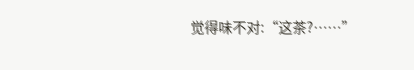觉得味不对:“这茶?……”